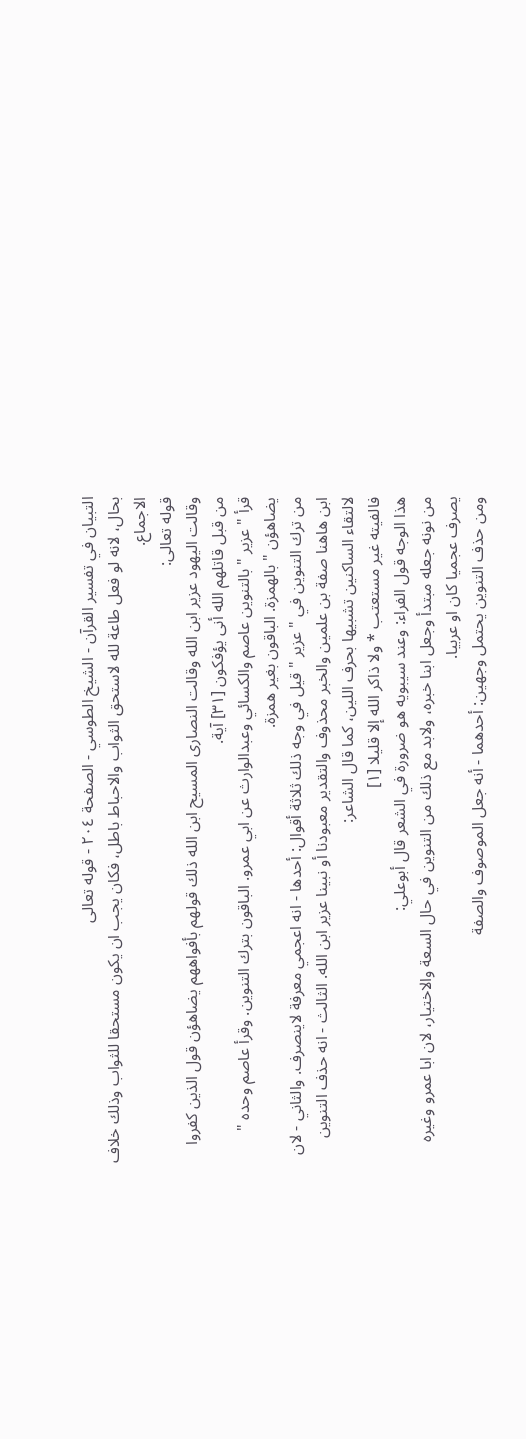التبيان في تفسير القرآن - الشيخ الطوسي - الصفحة ٢٠٤ - قوله تعالى
بحال، لانه لو فعل طاعة لله لاستحق الثواب والاحباط باطل، فكان يجب ان يكون مستحقا للثواب وذلك خلاف الاجماع.
قوله تعالى:
وقالت اليهود عزير ابن الله وقالت النصارى المسيح ابن الله ذلك قولهم بأفواههم يضاهؤن قول الذين كفروا من قبل قاتلهم الله أنى يؤفكون [٣١] آية.
قرأ " عزير " بالتنوين عاصم والكسائي وعبدالوارث عن ابي عمرو. الباقون بترك التنوين. وقرأ عاصم وحده " يضاهؤن " بالهمزة. الباقون بغير همزة.
من ترك التنوين في " عزير " قيل في وجه ذلك ثلاثة أقوال: أحدها - انه اعجمي معرفة لاينصرف. والثاني - لان ابن هاهنا صفة بن علمين والخبر محذوف والتقدير معبودنا أو نبينا عزير ابن الله. الثالث - انه حذف التنوين لالتقاء الساكنين تشبيها بحرف اللين، كما قال الشاعر:
فالفيته غير مستعتب * ولا ذاكر الله إلا قليلا [١]
هذا الوجه قول الفراء: وعند سيبويه هو ضرورة في الشعر قال أبوعلي:
من نونه جعله مبتدأ وجعل ابنا خبره، ولابد مع ذلك من التنوين في حال السعة والاختيار، لان ابا عمرو وغيره يصرف عجميا كان او عربيا.
ومن حذف التنوين يحتمل وجهين: أحدهما - أنه جعل الموصوف والصفة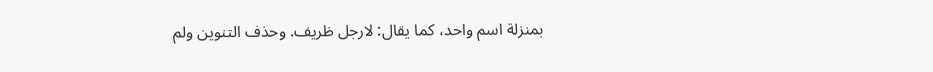بمنزلة اسم واحد، كما يقال: لارجل ظريف. وحذف التنوين ولم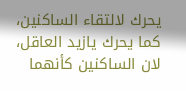يحرك لالتقاء الساكنين، كما يحرك يازيد العاقل، لان الساكنين كأنهما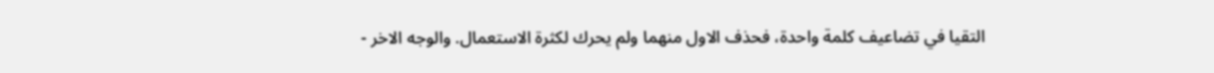التقيا في تضاعيف كلمة واحدة، فحذف الاول منهما ولم يحرك لكثرة الاستعمال. والوجه الاخر -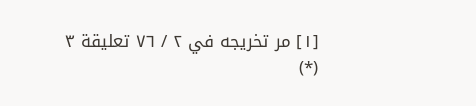[١] مر تخريجه في ٢ / ٧٦ تعليقة ٣
(*)